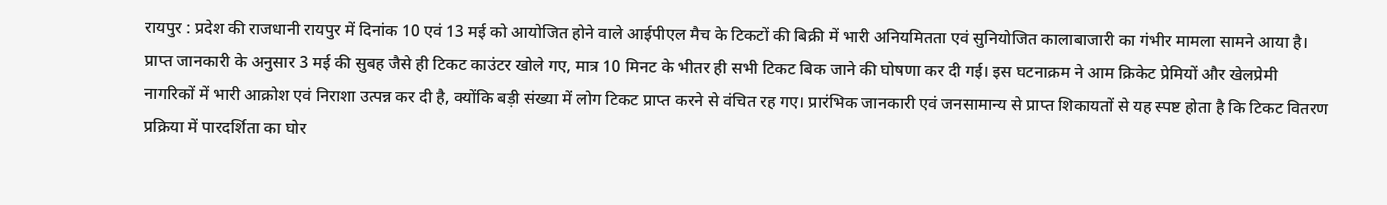रायपुर : प्रदेश की राजधानी रायपुर में दिनांक 10 एवं 13 मई को आयोजित होने वाले आईपीएल मैच के टिकटों की बिक्री में भारी अनियमितता एवं सुनियोजित कालाबाजारी का गंभीर मामला सामने आया है। प्राप्त जानकारी के अनुसार 3 मई की सुबह जैसे ही टिकट काउंटर खोले गए, मात्र 10 मिनट के भीतर ही सभी टिकट बिक जाने की घोषणा कर दी गई। इस घटनाक्रम ने आम क्रिकेट प्रेमियों और खेलप्रेमी नागरिकों में भारी आक्रोश एवं निराशा उत्पन्न कर दी है, क्योंकि बड़ी संख्या में लोग टिकट प्राप्त करने से वंचित रह गए। प्रारंभिक जानकारी एवं जनसामान्य से प्राप्त शिकायतों से यह स्पष्ट होता है कि टिकट वितरण प्रक्रिया में पारदर्शिता का घोर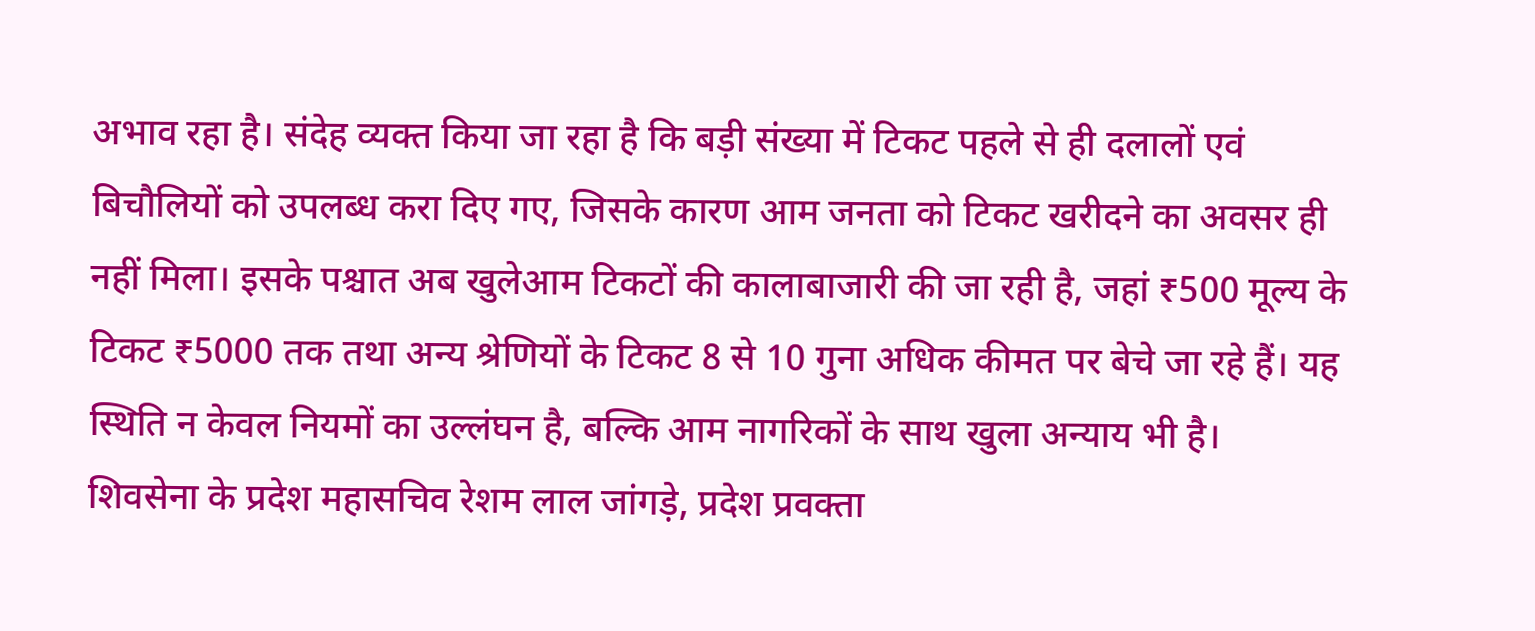अभाव रहा है। संदेह व्यक्त किया जा रहा है कि बड़ी संख्या में टिकट पहले से ही दलालों एवं बिचौलियों को उपलब्ध करा दिए गए, जिसके कारण आम जनता को टिकट खरीदने का अवसर ही नहीं मिला। इसके पश्चात अब खुलेआम टिकटों की कालाबाजारी की जा रही है, जहां ₹500 मूल्य के टिकट ₹5000 तक तथा अन्य श्रेणियों के टिकट 8 से 10 गुना अधिक कीमत पर बेचे जा रहे हैं। यह स्थिति न केवल नियमों का उल्लंघन है, बल्कि आम नागरिकों के साथ खुला अन्याय भी है।
शिवसेना के प्रदेश महासचिव रेशम लाल जांगड़े, प्रदेश प्रवक्ता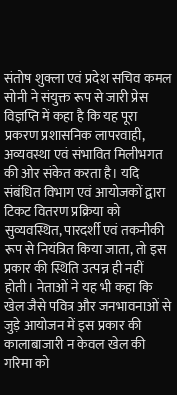संतोष शुक्ला एवं प्रदेश सचिव कमल सोनी ने संयुक्त रूप से जारी प्रेस विज्ञप्ति में कहा है कि यह पूरा प्रकरण प्रशासनिक लापरवाही, अव्यवस्था एवं संभावित मिलीभगत की ओर संकेत करता है। यदि संबंधित विभाग एवं आयोजकों द्वारा टिकट वितरण प्रक्रिया को सुव्यवस्थित, पारदर्शी एवं तकनीकी रूप से नियंत्रित किया जाता, तो इस प्रकार की स्थिति उत्पन्न ही नहीं होती। नेताओं ने यह भी कहा कि खेल जैसे पवित्र और जनभावनाओं से जुड़े आयोजन में इस प्रकार की कालाबाजारी न केवल खेल की गरिमा को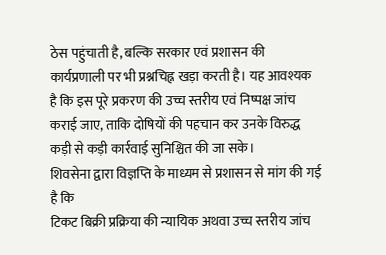ठेस पहुंचाती है, बल्कि सरकार एवं प्रशासन की कार्यप्रणाली पर भी प्रश्नचिह्न खड़ा करती है। यह आवश्यक है कि इस पूरे प्रकरण की उच्च स्तरीय एवं निष्पक्ष जांच कराई जाए, ताकि दोषियों की पहचान कर उनके विरुद्ध कड़ी से कड़ी कार्रवाई सुनिश्चित की जा सके।
शिवसेना द्वारा विज्ञप्ति के माध्यम से प्रशासन से मांग की गई है कि
टिकट बिक्री प्रक्रिया की न्यायिक अथवा उच्च स्तरीय जांच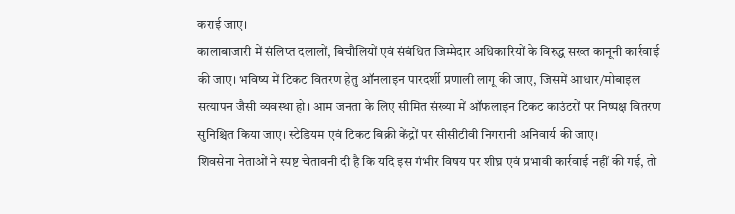कराई जाए।
कालाबाजारी में संलिप्त दलालों, बिचौलियों एवं संबंधित जिम्मेदार अधिकारियों के विरुद्ध सख्त कानूनी कार्रवाई की जाए। भविष्य में टिकट वितरण हेतु ऑनलाइन पारदर्शी प्रणाली लागू की जाए, जिसमें आधार/मोबाइल सत्यापन जैसी व्यवस्था हो। आम जनता के लिए सीमित संख्या में ऑफलाइन टिकट काउंटरों पर निष्पक्ष वितरण सुनिश्चित किया जाए। स्टेडियम एवं टिकट बिक्री केंद्रों पर सीसीटीवी निगरानी अनिवार्य की जाए।
शिवसेना नेताओं ने स्पष्ट चेतावनी दी है कि यदि इस गंभीर विषय पर शीघ्र एवं प्रभावी कार्रवाई नहीं की गई, तो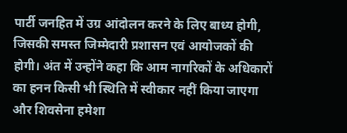पार्टी जनहित में उग्र आंदोलन करने के लिए बाध्य होगी, जिसकी समस्त जिम्मेदारी प्रशासन एवं आयोजकों की होगी। अंत में उन्होंने कहा कि आम नागरिकों के अधिकारों का हनन किसी भी स्थिति में स्वीकार नहीं किया जाएगा और शिवसेना हमेशा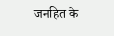जनहित के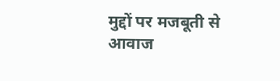मुद्दों पर मजबूती से आवाज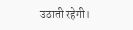उठाती रहेगी।